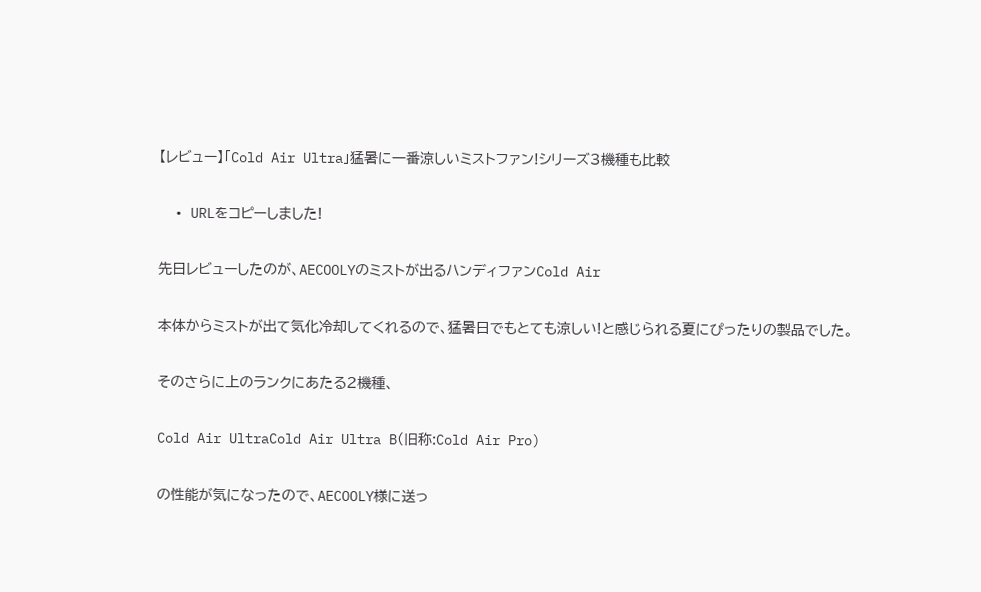【レビュー】「Cold Air Ultra」猛暑に一番涼しいミストファン!シリーズ3機種も比較

  • URLをコピーしました!

先日レビューしたのが、AECOOLYのミストが出るハンディファンCold Air

本体からミストが出て気化冷却してくれるので、猛暑日でもとても涼しい!と感じられる夏にぴったりの製品でした。

そのさらに上のランクにあたる2機種、

Cold Air UltraCold Air Ultra B(旧称:Cold Air Pro)

の性能が気になったので、AECOOLY様に送っ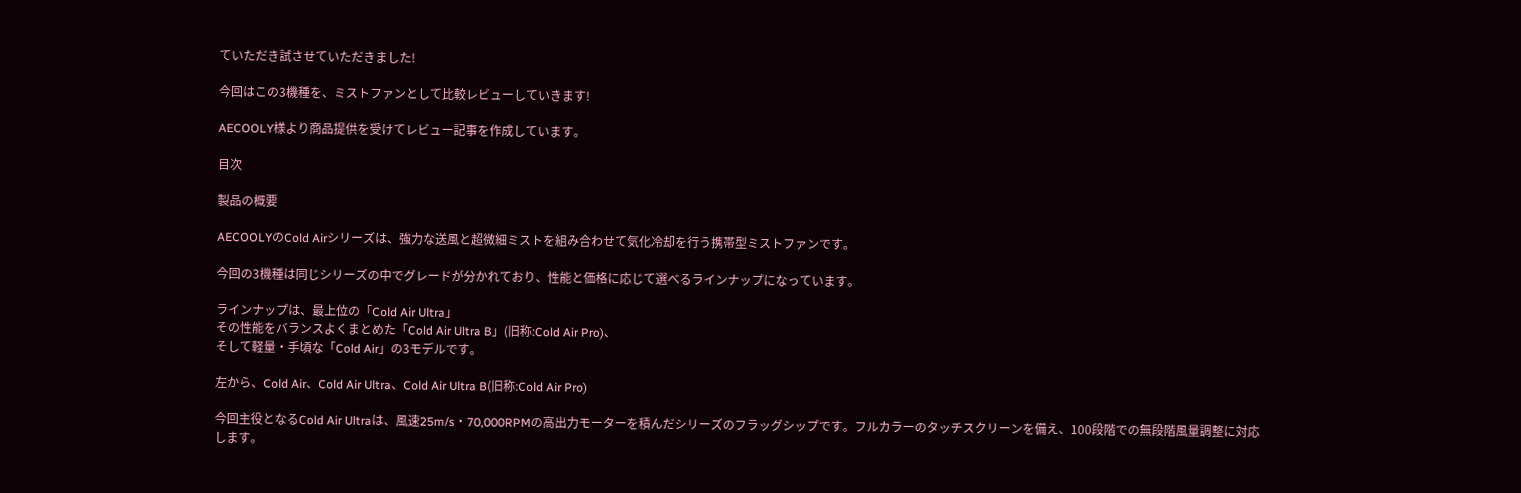ていただき試させていただきました!

今回はこの3機種を、ミストファンとして比較レビューしていきます!

AECOOLY様より商品提供を受けてレビュー記事を作成しています。

目次

製品の概要

AECOOLYのCold Airシリーズは、強力な送風と超微細ミストを組み合わせて気化冷却を行う携帯型ミストファンです。

今回の3機種は同じシリーズの中でグレードが分かれており、性能と価格に応じて選べるラインナップになっています。

ラインナップは、最上位の「Cold Air Ultra」
その性能をバランスよくまとめた「Cold Air Ultra B」(旧称:Cold Air Pro)、
そして軽量・手頃な「Cold Air」の3モデルです。

左から、Cold Air、Cold Air Ultra、Cold Air Ultra B(旧称:Cold Air Pro)

今回主役となるCold Air Ultraは、風速25m/s・70,000RPMの高出力モーターを積んだシリーズのフラッグシップです。フルカラーのタッチスクリーンを備え、100段階での無段階風量調整に対応します。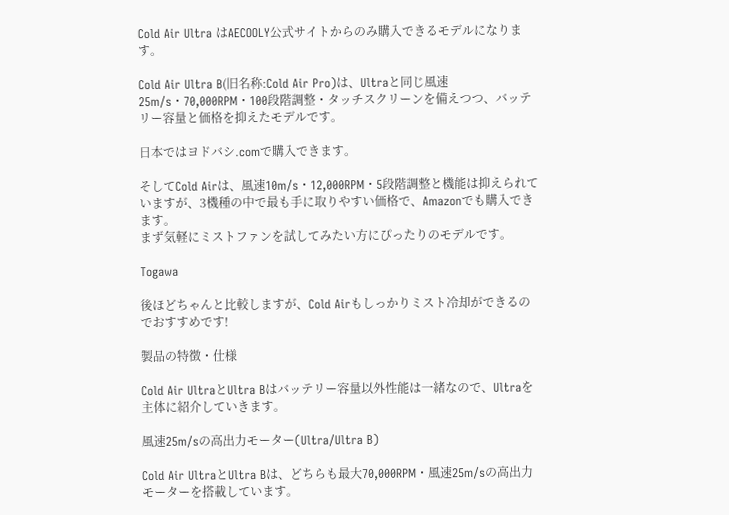Cold Air Ultra はAECOOLY公式サイトからのみ購入できるモデルになります。

Cold Air Ultra B(旧名称:Cold Air Pro)は、Ultraと同じ風速25m/s・70,000RPM・100段階調整・タッチスクリーンを備えつつ、バッテリー容量と価格を抑えたモデルです。

日本ではヨドバシ.comで購入できます。

そしてCold Airは、風速10m/s・12,000RPM・5段階調整と機能は抑えられていますが、3機種の中で最も手に取りやすい価格で、Amazonでも購入できます。
まず気軽にミストファンを試してみたい方にぴったりのモデルです。

Togawa

後ほどちゃんと比較しますが、Cold Airもしっかりミスト冷却ができるのでおすすめです!

製品の特徴・仕様

Cold Air UltraとUltra Bはバッテリー容量以外性能は一緒なので、Ultraを主体に紹介していきます。

風速25m/sの高出力モーター(Ultra/Ultra B)

Cold Air UltraとUltra Bは、どちらも最大70,000RPM・風速25m/sの高出力モーターを搭載しています。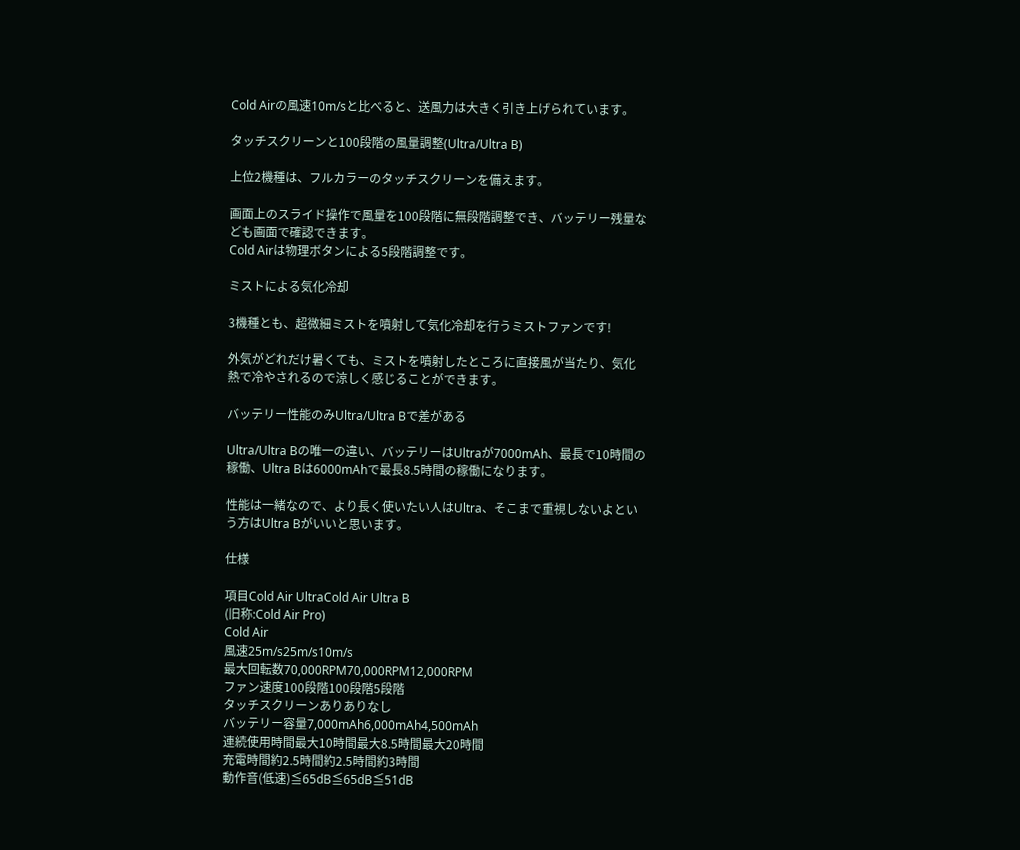Cold Airの風速10m/sと比べると、送風力は大きく引き上げられています。

タッチスクリーンと100段階の風量調整(Ultra/Ultra B)

上位2機種は、フルカラーのタッチスクリーンを備えます。

画面上のスライド操作で風量を100段階に無段階調整でき、バッテリー残量なども画面で確認できます。
Cold Airは物理ボタンによる5段階調整です。

ミストによる気化冷却

3機種とも、超微細ミストを噴射して気化冷却を行うミストファンです!

外気がどれだけ暑くても、ミストを噴射したところに直接風が当たり、気化熱で冷やされるので涼しく感じることができます。

バッテリー性能のみUltra/Ultra Bで差がある

Ultra/Ultra Bの唯一の違い、バッテリーはUltraが7000mAh、最長で10時間の稼働、Ultra Bは6000mAhで最長8.5時間の稼働になります。

性能は一緒なので、より長く使いたい人はUltra、そこまで重視しないよという方はUltra Bがいいと思います。

仕様

項目Cold Air UltraCold Air Ultra B
(旧称:Cold Air Pro)
Cold Air
風速25m/s25m/s10m/s
最大回転数70,000RPM70,000RPM12,000RPM
ファン速度100段階100段階5段階
タッチスクリーンありありなし
バッテリー容量7,000mAh6,000mAh4,500mAh
連続使用時間最大10時間最大8.5時間最大20時間
充電時間約2.5時間約2.5時間約3時間
動作音(低速)≦65dB≦65dB≦51dB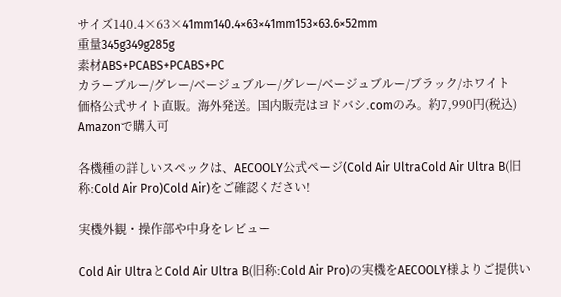サイズ140.4×63×41mm140.4×63×41mm153×63.6×52mm
重量345g349g285g
素材ABS+PCABS+PCABS+PC
カラーブルー/グレー/ベージュブルー/グレー/ベージュブルー/ブラック/ホワイト
価格公式サイト直販。海外発送。国内販売はヨドバシ.comのみ。約7,990円(税込)
Amazonで購入可

各機種の詳しいスペックは、AECOOLY公式ページ(Cold Air UltraCold Air Ultra B(旧称:Cold Air Pro)Cold Air)をご確認ください!

実機外観・操作部や中身をレビュー

Cold Air UltraとCold Air Ultra B(旧称:Cold Air Pro)の実機をAECOOLY様よりご提供い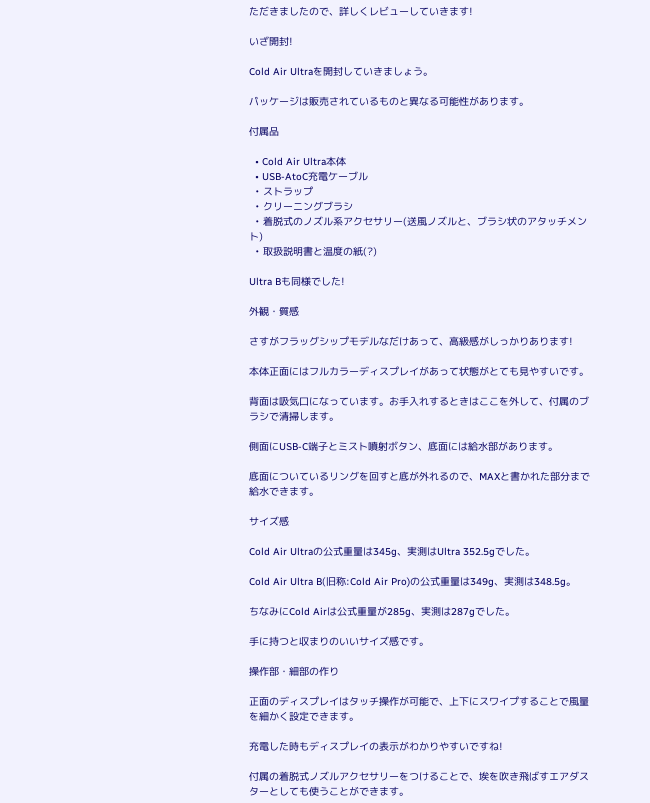ただきましたので、詳しくレビューしていきます!

いざ開封!

Cold Air Ultraを開封していきましょう。

パッケージは販売されているものと異なる可能性があります。

付属品

  • Cold Air Ultra本体
  • USB-AtoC充電ケーブル
  • ストラップ
  • クリーニングブラシ
  • 着脱式のノズル系アクセサリー(送風ノズルと、ブラシ状のアタッチメント)
  • 取扱説明書と温度の紙(?)

Ultra Bも同様でした!

外観・質感

さすがフラッグシップモデルなだけあって、高級感がしっかりあります!

本体正面にはフルカラーディスプレイがあって状態がとても見やすいです。

背面は吸気口になっています。お手入れするときはここを外して、付属のブラシで清掃します。

側面にUSB-C端子とミスト噴射ボタン、底面には給水部があります。

底面についているリングを回すと底が外れるので、MAXと書かれた部分まで給水できます。

サイズ感

Cold Air Ultraの公式重量は345g、実測はUltra 352.5gでした。

Cold Air Ultra B(旧称:Cold Air Pro)の公式重量は349g、実測は348.5g。

ちなみにCold Airは公式重量が285g、実測は287gでした。

手に持つと収まりのいいサイズ感です。

操作部・細部の作り

正面のディスプレイはタッチ操作が可能で、上下にスワイプすることで風量を細かく設定できます。

充電した時もディスプレイの表示がわかりやすいですね!

付属の着脱式ノズルアクセサリーをつけることで、埃を吹き飛ばすエアダスターとしても使うことができます。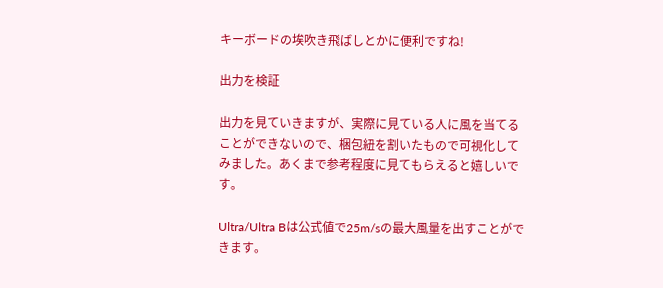キーボードの埃吹き飛ばしとかに便利ですね!

出力を検証

出力を見ていきますが、実際に見ている人に風を当てることができないので、梱包紐を割いたもので可視化してみました。あくまで参考程度に見てもらえると嬉しいです。

Ultra/Ultra Bは公式値で25m/sの最大風量を出すことができます。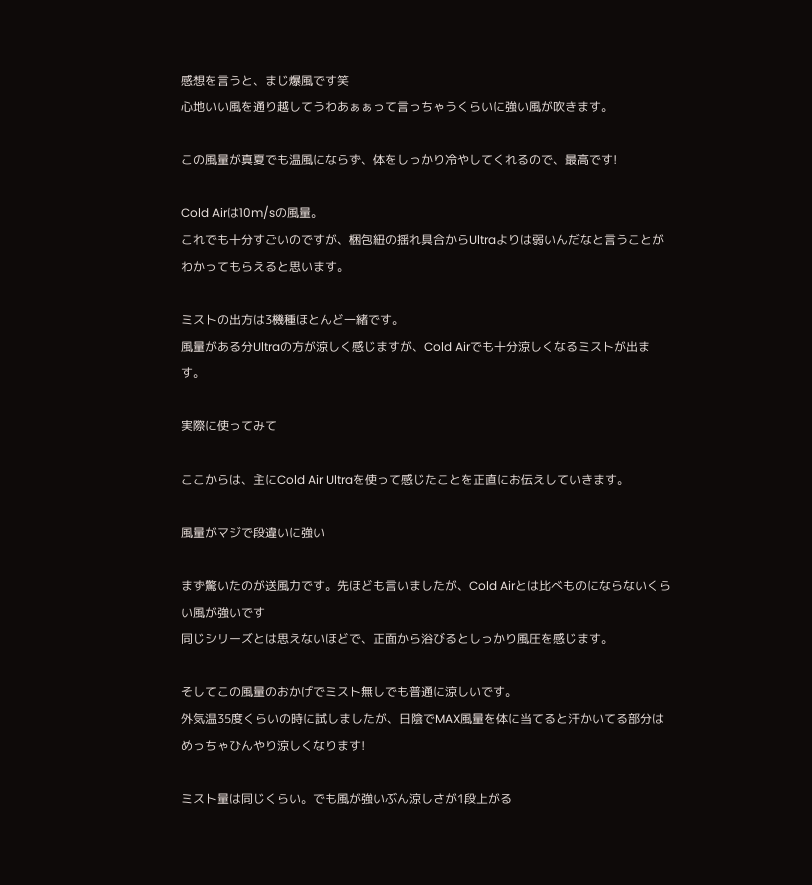感想を言うと、まじ爆風です笑
心地いい風を通り越してうわあぁぁって言っちゃうくらいに強い風が吹きます。

この風量が真夏でも温風にならず、体をしっかり冷やしてくれるので、最高です!

Cold Airは10m/sの風量。
これでも十分すごいのですが、梱包紐の揺れ具合からUltraよりは弱いんだなと言うことがわかってもらえると思います。

ミストの出方は3機種ほとんど一緒です。
風量がある分Ultraの方が涼しく感じますが、Cold Airでも十分涼しくなるミストが出ます。

実際に使ってみて

ここからは、主にCold Air Ultraを使って感じたことを正直にお伝えしていきます。

風量がマジで段違いに強い

まず驚いたのが送風力です。先ほども言いましたが、Cold Airとは比べものにならないくらい風が強いです
同じシリーズとは思えないほどで、正面から浴びるとしっかり風圧を感じます。

そしてこの風量のおかげでミスト無しでも普通に涼しいです。
外気温35度くらいの時に試しましたが、日陰でMAX風量を体に当てると汗かいてる部分はめっちゃひんやり涼しくなります!

ミスト量は同じくらい。でも風が強いぶん涼しさが1段上がる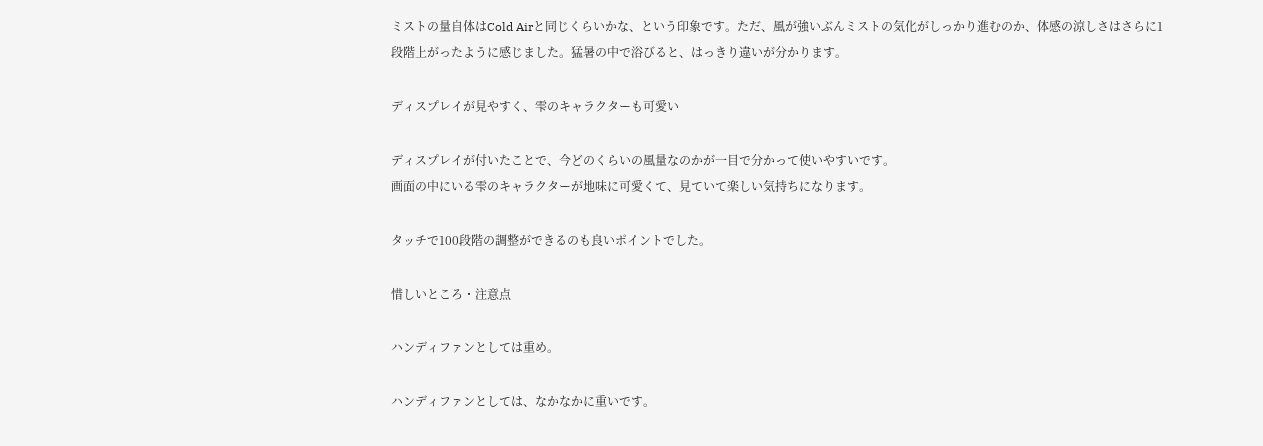ミストの量自体はCold Airと同じくらいかな、という印象です。ただ、風が強いぶんミストの気化がしっかり進むのか、体感の涼しさはさらに1段階上がったように感じました。猛暑の中で浴びると、はっきり違いが分かります。

ディスプレイが見やすく、雫のキャラクターも可愛い

ディスプレイが付いたことで、今どのくらいの風量なのかが一目で分かって使いやすいです。
画面の中にいる雫のキャラクターが地味に可愛くて、見ていて楽しい気持ちになります。

タッチで100段階の調整ができるのも良いポイントでした。

惜しいところ・注意点

ハンディファンとしては重め。

ハンディファンとしては、なかなかに重いです。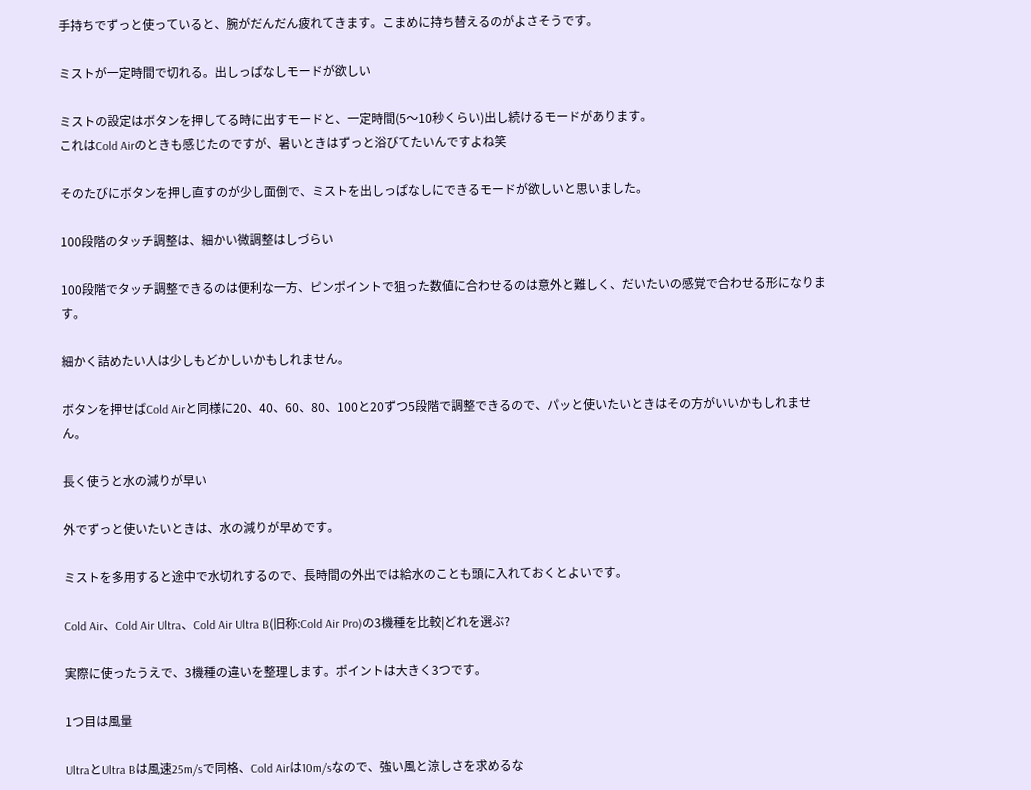手持ちでずっと使っていると、腕がだんだん疲れてきます。こまめに持ち替えるのがよさそうです。

ミストが一定時間で切れる。出しっぱなしモードが欲しい

ミストの設定はボタンを押してる時に出すモードと、一定時間(5〜10秒くらい)出し続けるモードがあります。
これはCold Airのときも感じたのですが、暑いときはずっと浴びてたいんですよね笑

そのたびにボタンを押し直すのが少し面倒で、ミストを出しっぱなしにできるモードが欲しいと思いました。

100段階のタッチ調整は、細かい微調整はしづらい

100段階でタッチ調整できるのは便利な一方、ピンポイントで狙った数値に合わせるのは意外と難しく、だいたいの感覚で合わせる形になります。

細かく詰めたい人は少しもどかしいかもしれません。

ボタンを押せばCold Airと同様に20、40、60、80、100と20ずつ5段階で調整できるので、パッと使いたいときはその方がいいかもしれません。

長く使うと水の減りが早い

外でずっと使いたいときは、水の減りが早めです。

ミストを多用すると途中で水切れするので、長時間の外出では給水のことも頭に入れておくとよいです。

Cold Air、Cold Air Ultra、Cold Air Ultra B(旧称:Cold Air Pro)の3機種を比較|どれを選ぶ?

実際に使ったうえで、3機種の違いを整理します。ポイントは大きく3つです。

1つ目は風量

UltraとUltra Bは風速25m/sで同格、Cold Airは10m/sなので、強い風と涼しさを求めるな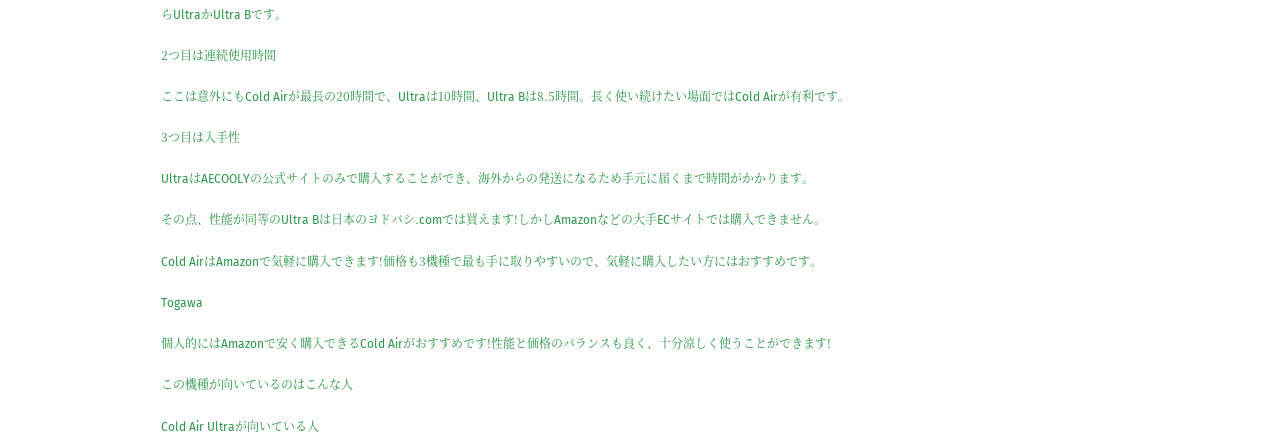らUltraかUltra Bです。

2つ目は連続使用時間

ここは意外にもCold Airが最長の20時間で、Ultraは10時間、Ultra Bは8.5時間。長く使い続けたい場面ではCold Airが有利です。

3つ目は入手性

UltraはAECOOLYの公式サイトのみで購入することができ、海外からの発送になるため手元に届くまで時間がかかります。

その点、性能が同等のUltra Bは日本のヨドバシ.comでは買えます!しかしAmazonなどの大手ECサイトでは購入できません。

Cold AirはAmazonで気軽に購入できます!価格も3機種で最も手に取りやすいので、気軽に購入したい方にはおすすめです。

Togawa

個人的にはAmazonで安く購入できるCold Airがおすすめです!性能と価格のバランスも良く、十分涼しく使うことができます!

この機種が向いているのはこんな人

Cold Air Ultraが向いている人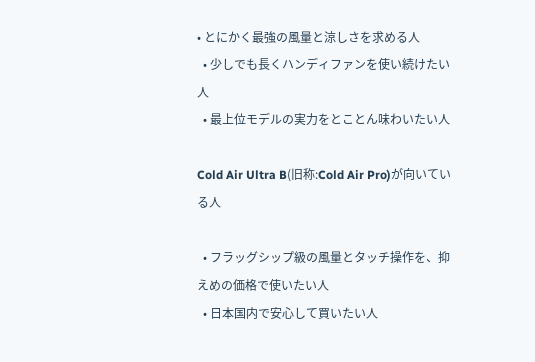• とにかく最強の風量と涼しさを求める人
  • 少しでも長くハンディファンを使い続けたい人
  • 最上位モデルの実力をとことん味わいたい人

Cold Air Ultra B(旧称:Cold Air Pro)が向いている人

  • フラッグシップ級の風量とタッチ操作を、抑えめの価格で使いたい人
  • 日本国内で安心して買いたい人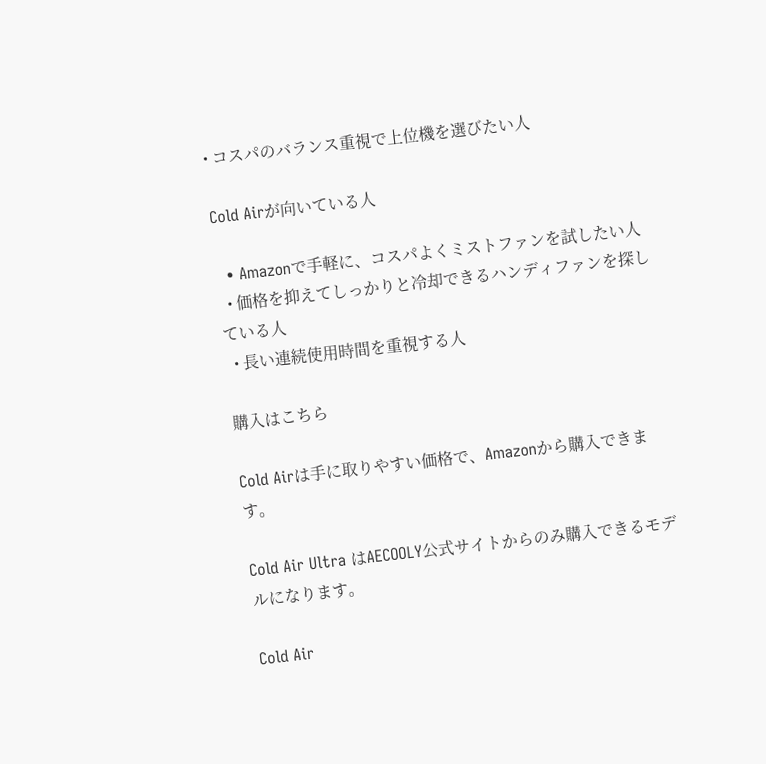• コスパのバランス重視で上位機を選びたい人

Cold Airが向いている人

  • Amazonで手軽に、コスパよくミストファンを試したい人
  • 価格を抑えてしっかりと冷却できるハンディファンを探している人
  • 長い連続使用時間を重視する人

購入はこちら

Cold Airは手に取りやすい価格で、Amazonから購入できます。

Cold Air Ultra はAECOOLY公式サイトからのみ購入できるモデルになります。

Cold Air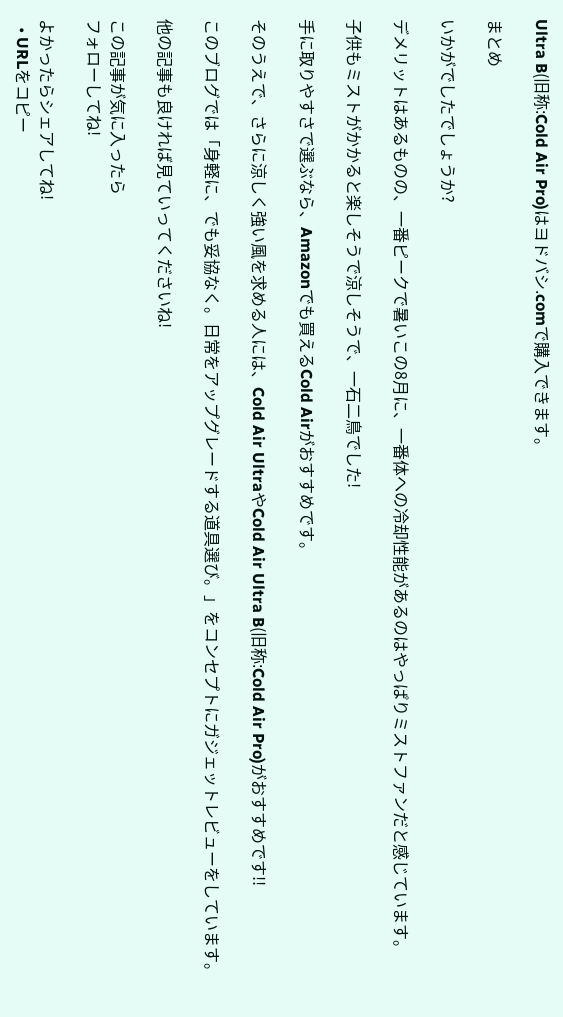Ultra B(旧称:Cold Air Pro)はヨドバシ.comで購入できます。

まとめ

いかがでしたでしょうか?

デメリットはあるものの、一番ピークで暑いこの8月に、一番体への冷却性能があるのはやっぱりミストファンだと感じています。

子供もミストがかかると楽しそうで涼しそうで、一石二鳥でした!

手に取りやすさで選ぶなら、Amazonでも買えるCold Airがおすすめです。

そのうえで、さらに涼しく強い風を求める人には、Cold Air UltraやCold Air Ultra B(旧称:Cold Air Pro)がおすすめです!!

このブログでは「身軽に、でも妥協なく。日常をアップグレードする道具選び。」をコンセプトにガジェットレビューをしています。

他の記事も良ければ見ていってくださいね!

この記事が気に入ったら
フォローしてね!

よかったらシェアしてね!
  • URLをコピー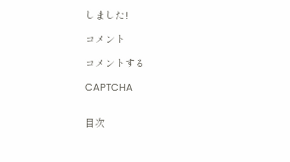しました!

コメント

コメントする

CAPTCHA


目次